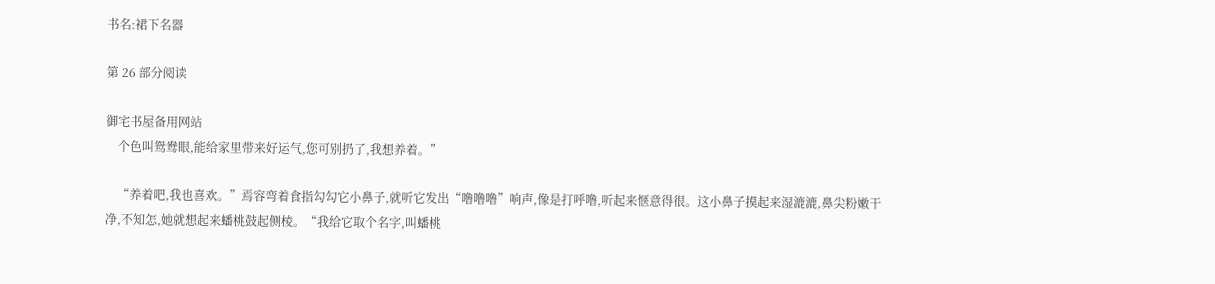书名:裙下名器

第 26 部分阅读

御宅书屋备用网站
    个色叫鸳鸯眼,能给家里带来好运气,您可别扔了,我想养着。”

    “养着吧,我也喜欢。”焉容弯着食指勾勾它小鼻子,就听它发出“噜噜噜”响声,像是打呼噜,听起来惬意得很。这小鼻子摸起来湿漉漉,鼻尖粉嫩干净,不知怎,她就想起来蟠桃鼓起侧棱。“我给它取个名字,叫蟠桃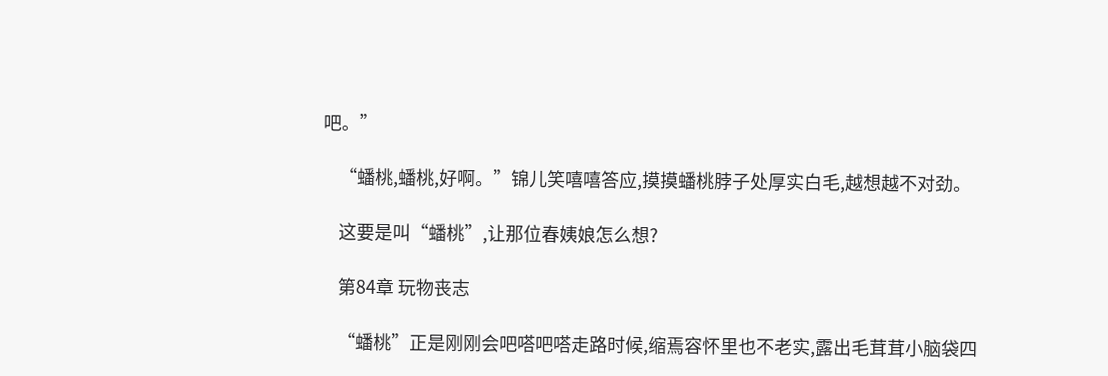吧。”

    “蟠桃,蟠桃,好啊。”锦儿笑嘻嘻答应,摸摸蟠桃脖子处厚实白毛,越想越不对劲。

    这要是叫“蟠桃”,让那位春姨娘怎么想?

    第84章 玩物丧志

    “蟠桃”正是刚刚会吧嗒吧嗒走路时候,缩焉容怀里也不老实,露出毛茸茸小脑袋四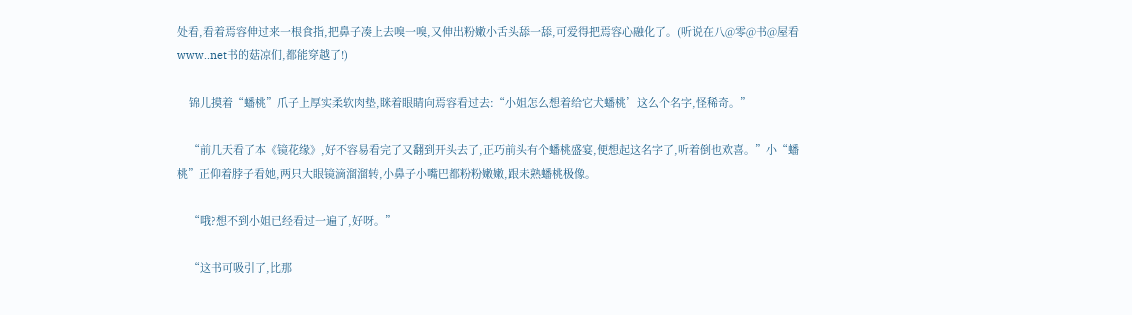处看,看着焉容伸过来一根食指,把鼻子凑上去嗅一嗅,又伸出粉嫩小舌头舔一舔,可爱得把焉容心融化了。(听说在八@零@书@屋看www..net书的菇凉们,都能穿越了!)

    锦儿摸着“蟠桃”爪子上厚实柔软肉垫,眯着眼睛向焉容看过去:“小姐怎么想着给它犬蟠桃’这么个名字,怪稀奇。”

    “前几天看了本《镜花缘》,好不容易看完了又翻到开头去了,正巧前头有个蟠桃盛宴,便想起这名字了,听着倒也欢喜。”小“蟠桃”正仰着脖子看她,两只大眼镜滴溜溜转,小鼻子小嘴巴都粉粉嫩嫩,跟未熟蟠桃极像。

    “哦?想不到小姐已经看过一遍了,好呀。”

    “这书可吸引了,比那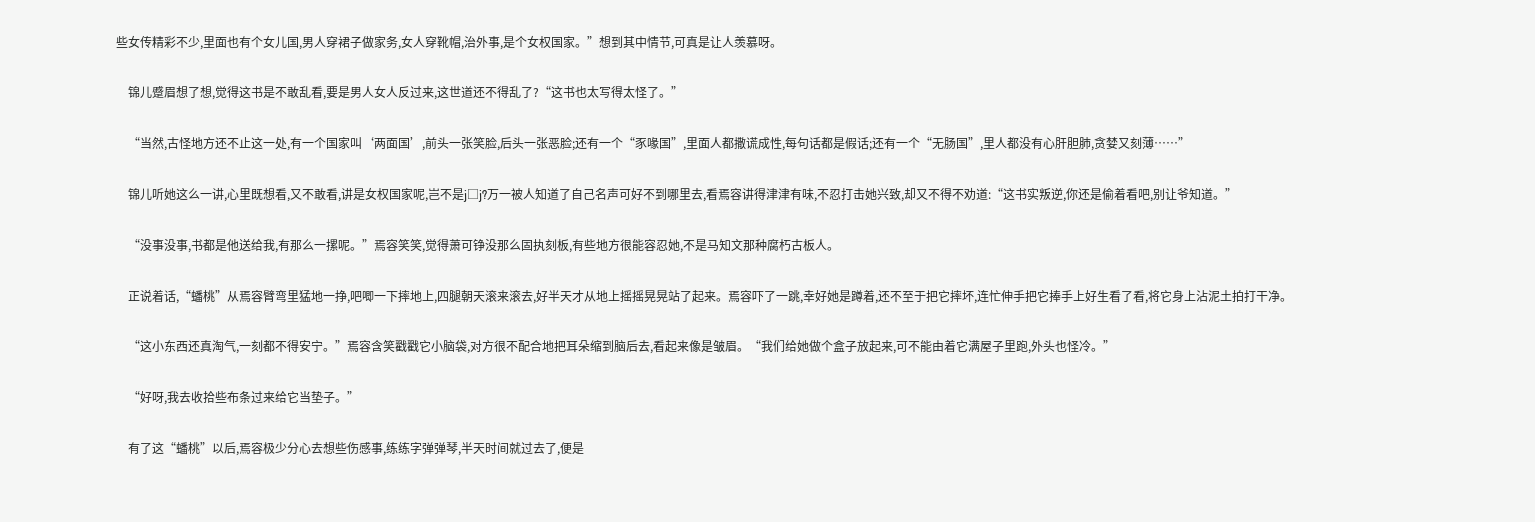些女传精彩不少,里面也有个女儿国,男人穿裙子做家务,女人穿靴帽,治外事,是个女权国家。”想到其中情节,可真是让人羡慕呀。

    锦儿蹙眉想了想,觉得这书是不敢乱看,要是男人女人反过来,这世道还不得乱了?“这书也太写得太怪了。”

    “当然,古怪地方还不止这一处,有一个国家叫‘两面国’,前头一张笑脸,后头一张恶脸;还有一个“豕喙国”,里面人都撒谎成性,每句话都是假话;还有一个“无肠国”,里人都没有心肝胆肺,贪婪又刻薄……”

    锦儿听她这么一讲,心里既想看,又不敢看,讲是女权国家呢,岂不是j□j?万一被人知道了自己名声可好不到哪里去,看焉容讲得津津有味,不忍打击她兴致,却又不得不劝道:“这书实叛逆,你还是偷着看吧,别让爷知道。”

    “没事没事,书都是他送给我,有那么一摞呢。”焉容笑笑,觉得萧可铮没那么固执刻板,有些地方很能容忍她,不是马知文那种腐朽古板人。

    正说着话,“蟠桃”从焉容臂弯里猛地一挣,吧唧一下摔地上,四腿朝天滚来滚去,好半天才从地上摇摇晃晃站了起来。焉容吓了一跳,幸好她是蹲着,还不至于把它摔坏,连忙伸手把它捧手上好生看了看,将它身上沾泥土拍打干净。

    “这小东西还真淘气,一刻都不得安宁。”焉容含笑戳戳它小脑袋,对方很不配合地把耳朵缩到脑后去,看起来像是皱眉。“我们给她做个盒子放起来,可不能由着它满屋子里跑,外头也怪冷。”

    “好呀,我去收拾些布条过来给它当垫子。”

    有了这“蟠桃”以后,焉容极少分心去想些伤感事,练练字弹弹琴,半天时间就过去了,便是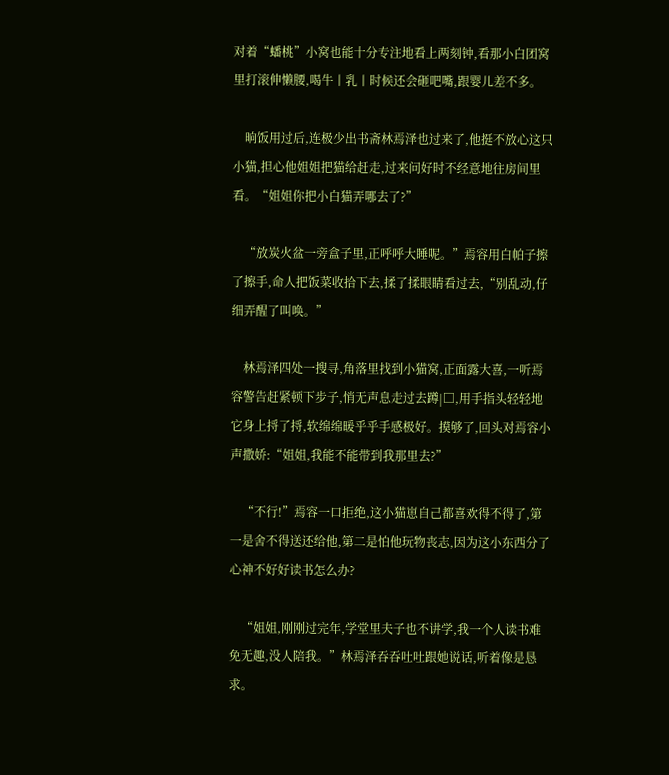对着“蟠桃”小窝也能十分专注地看上两刻钟,看那小白团窝里打滚伸懒腰,喝牛丨乳丨时候还会砸吧嘴,跟婴儿差不多。

    晌饭用过后,连极少出书斋林焉泽也过来了,他挺不放心这只小猫,担心他姐姐把猫给赶走,过来问好时不经意地往房间里看。“姐姐你把小白猫弄哪去了?”

    “放炭火盆一旁盒子里,正呼呼大睡呢。”焉容用白帕子擦了擦手,命人把饭菜收拾下去,揉了揉眼睛看过去,“别乱动,仔细弄醒了叫唤。”

    林焉泽四处一搜寻,角落里找到小猫窝,正面露大喜,一听焉容警告赶紧顿下步子,悄无声息走过去蹲|□,用手指头轻轻地它身上捋了捋,软绵绵暖乎乎手感极好。摸够了,回头对焉容小声撒娇:“姐姐,我能不能带到我那里去?”

    “不行!”焉容一口拒绝,这小猫崽自己都喜欢得不得了,第一是舍不得送还给他,第二是怕他玩物丧志,因为这小东西分了心神不好好读书怎么办?

    “姐姐,刚刚过完年,学堂里夫子也不讲学,我一个人读书难免无趣,没人陪我。”林焉泽吞吞吐吐跟她说话,听着像是恳求。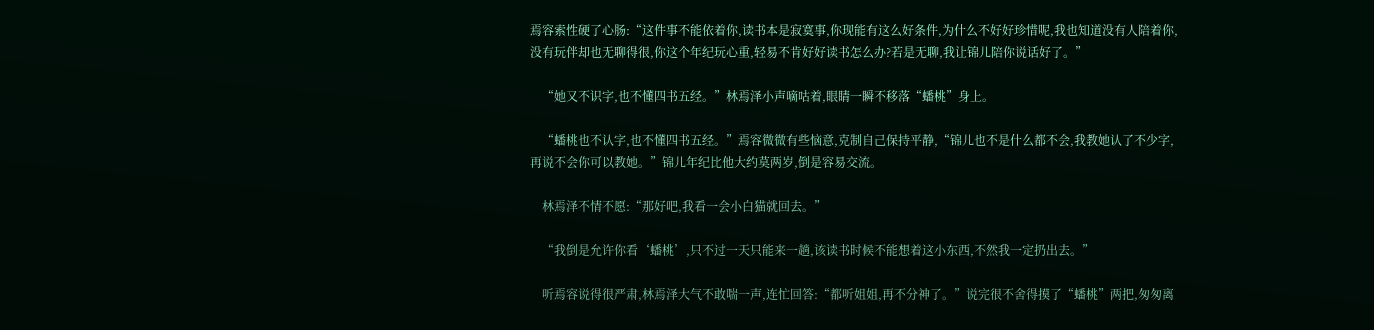焉容索性硬了心肠:“这件事不能依着你,读书本是寂寞事,你现能有这么好条件,为什么不好好珍惜呢,我也知道没有人陪着你,没有玩伴却也无聊得很,你这个年纪玩心重,轻易不肯好好读书怎么办?若是无聊,我让锦儿陪你说话好了。”

    “她又不识字,也不懂四书五经。”林焉泽小声嘀咕着,眼睛一瞬不移落“蟠桃”身上。

    “蟠桃也不认字,也不懂四书五经。”焉容微微有些恼意,克制自己保持平静,“锦儿也不是什么都不会,我教她认了不少字,再说不会你可以教她。”锦儿年纪比他大约莫两岁,倒是容易交流。

    林焉泽不情不愿:“那好吧,我看一会小白猫就回去。”

    “我倒是允许你看‘蟠桃’,只不过一天只能来一趟,该读书时候不能想着这小东西,不然我一定扔出去。”

    听焉容说得很严肃,林焉泽大气不敢喘一声,连忙回答:“都听姐姐,再不分神了。”说完很不舍得摸了“蟠桃”两把,匆匆离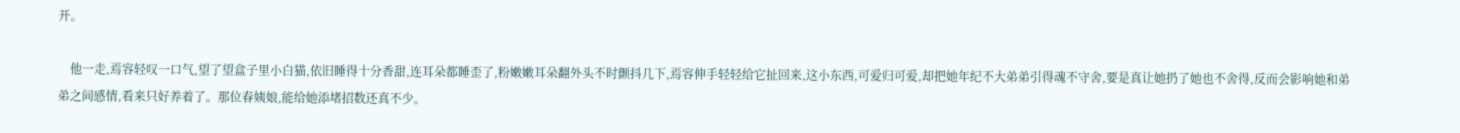开。

    他一走,焉容轻叹一口气,望了望盒子里小白猫,依旧睡得十分香甜,连耳朵都睡歪了,粉嫩嫩耳朵翻外头不时颤抖几下,焉容伸手轻轻给它扯回来,这小东西,可爱归可爱,却把她年纪不大弟弟引得魂不守舍,要是真让她扔了她也不舍得,反而会影响她和弟弟之间感情,看来只好养着了。那位春姨娘,能给她添堵招数还真不少。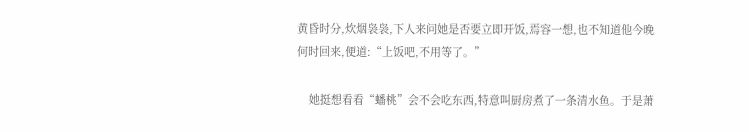黄昏时分,炊烟袅袅,下人来问她是否要立即开饭,焉容一想,也不知道他今晚何时回来,便道:“上饭吧,不用等了。”

    她挺想看看“蟠桃”会不会吃东西,特意叫厨房煮了一条清水鱼。于是萧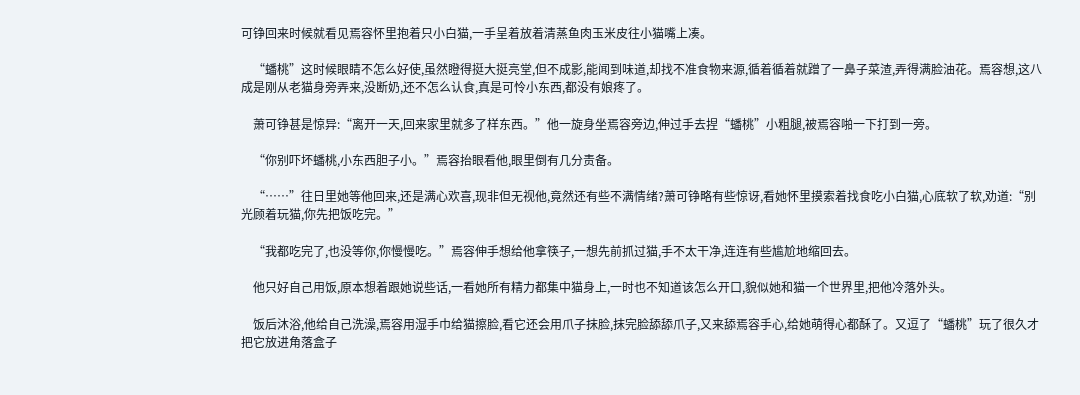可铮回来时候就看见焉容怀里抱着只小白猫,一手呈着放着清蒸鱼肉玉米皮往小猫嘴上凑。

    “蟠桃”这时候眼睛不怎么好使,虽然瞪得挺大挺亮堂,但不成影,能闻到味道,却找不准食物来源,循着循着就蹭了一鼻子菜渣,弄得满脸油花。焉容想,这八成是刚从老猫身旁弄来,没断奶,还不怎么认食,真是可怜小东西,都没有娘疼了。

    萧可铮甚是惊异:“离开一天,回来家里就多了样东西。”他一旋身坐焉容旁边,伸过手去捏“蟠桃”小粗腿,被焉容啪一下打到一旁。

    “你别吓坏蟠桃,小东西胆子小。”焉容抬眼看他,眼里倒有几分责备。

    “……”往日里她等他回来,还是满心欢喜,现非但无视他,竟然还有些不满情绪?萧可铮略有些惊讶,看她怀里摸索着找食吃小白猫,心底软了软,劝道:“别光顾着玩猫,你先把饭吃完。”

    “我都吃完了,也没等你,你慢慢吃。”焉容伸手想给他拿筷子,一想先前抓过猫,手不太干净,连连有些尴尬地缩回去。

    他只好自己用饭,原本想着跟她说些话,一看她所有精力都集中猫身上,一时也不知道该怎么开口,貌似她和猫一个世界里,把他冷落外头。

    饭后沐浴,他给自己洗澡,焉容用湿手巾给猫擦脸,看它还会用爪子抹脸,抹完脸舔舔爪子,又来舔焉容手心,给她萌得心都酥了。又逗了“蟠桃”玩了很久才把它放进角落盒子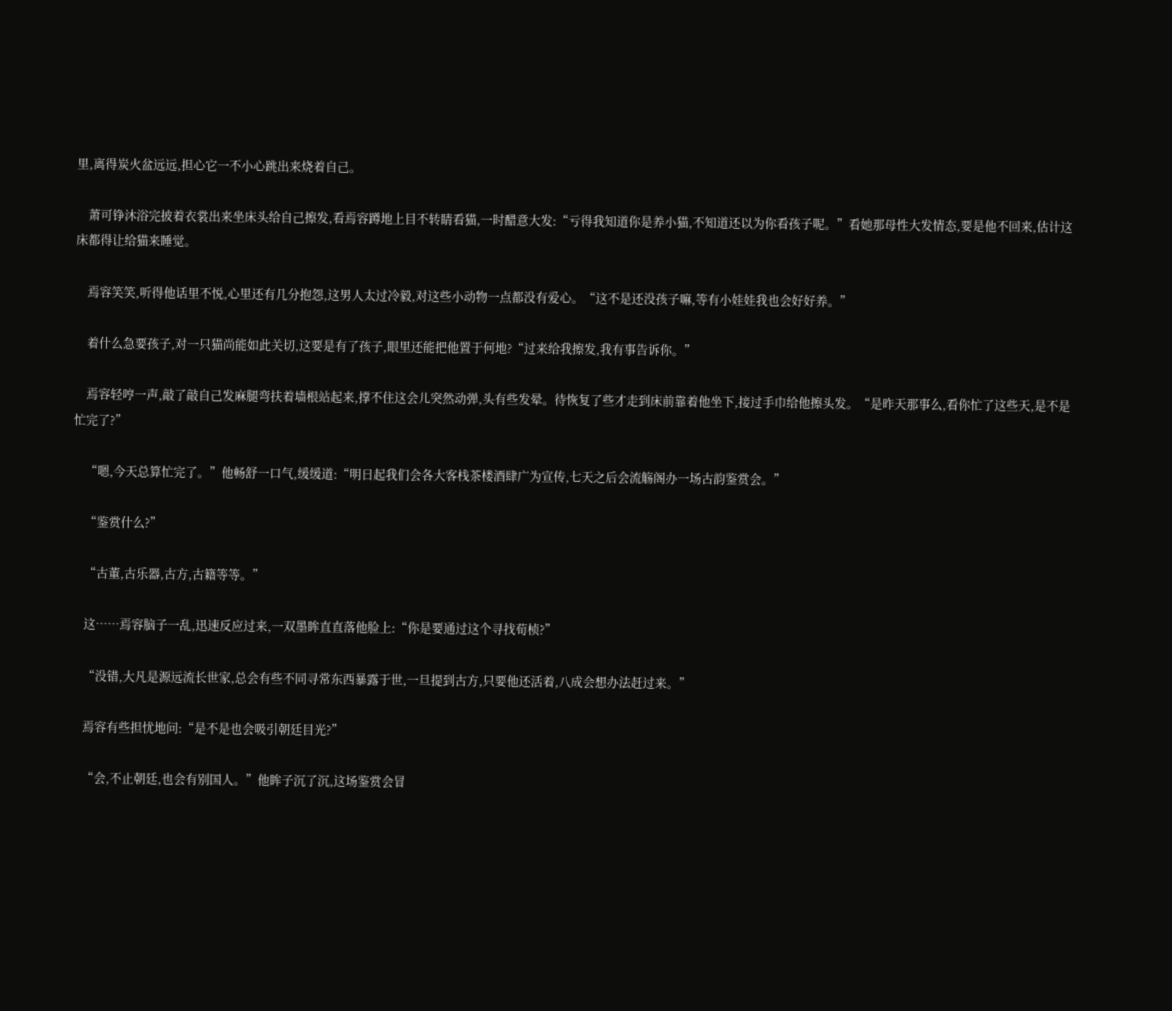里,离得炭火盆远远,担心它一不小心跳出来烧着自己。

    萧可铮沐浴完披着衣裳出来坐床头给自己擦发,看焉容蹲地上目不转睛看猫,一时醋意大发:“亏得我知道你是养小猫,不知道还以为你看孩子呢。”看她那母性大发情态,要是他不回来,估计这床都得让给猫来睡觉。

    焉容笑笑,听得他话里不悦,心里还有几分抱怨,这男人太过冷毅,对这些小动物一点都没有爱心。“这不是还没孩子嘛,等有小娃娃我也会好好养。”

    着什么急要孩子,对一只猫尚能如此关切,这要是有了孩子,眼里还能把他置于何地?“过来给我擦发,我有事告诉你。”

    焉容轻哼一声,敲了敲自己发麻腿弯扶着墙根站起来,撑不住这会儿突然动弹,头有些发晕。待恢复了些才走到床前靠着他坐下,接过手巾给他擦头发。“是昨天那事么,看你忙了这些天,是不是忙完了?”

    “嗯,今天总算忙完了。”他畅舒一口气,缓缓道:“明日起我们会各大客栈茶楼酒肆广为宣传,七天之后会流觞阁办一场古韵鉴赏会。”

    “鉴赏什么?”

    “古董,古乐器,古方,古籍等等。”

    这……焉容脑子一乱,迅速反应过来,一双墨眸直直落他脸上:“你是要通过这个寻找荀桢?”

    “没错,大凡是源远流长世家,总会有些不同寻常东西暴露于世,一旦提到古方,只要他还活着,八成会想办法赶过来。”

    焉容有些担忧地问:“是不是也会吸引朝廷目光?”

    “会,不止朝廷,也会有别国人。”他眸子沉了沉,这场鉴赏会冒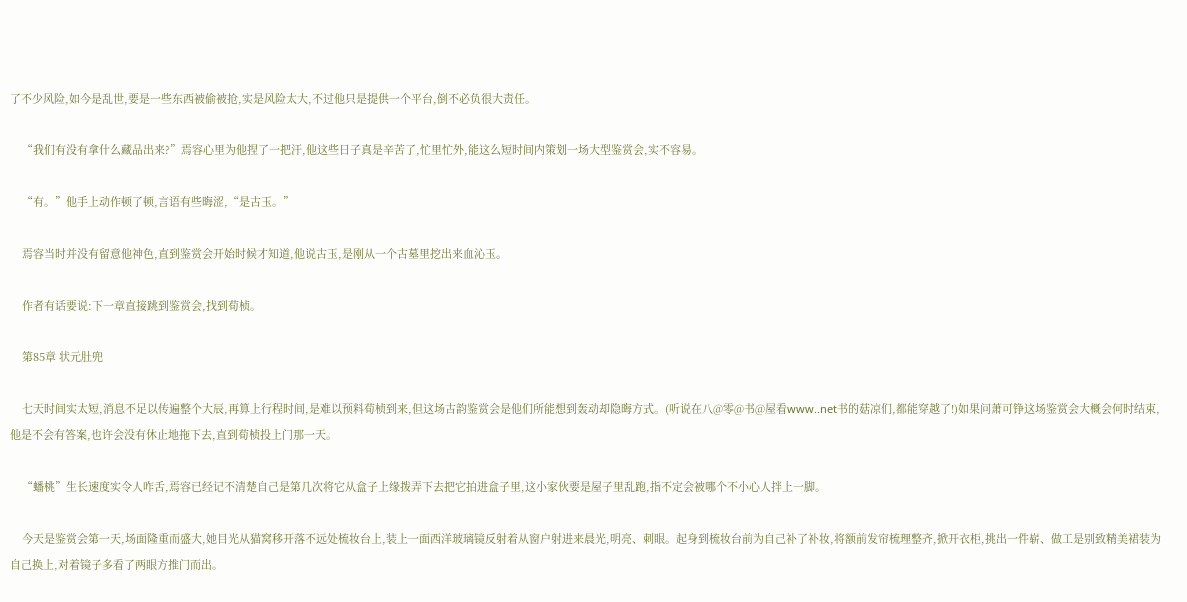了不少风险,如今是乱世,要是一些东西被偷被抢,实是风险太大,不过他只是提供一个平台,倒不必负很大责任。

    “我们有没有拿什么藏品出来?”焉容心里为他捏了一把汗,他这些日子真是辛苦了,忙里忙外,能这么短时间内策划一场大型鉴赏会,实不容易。

    “有。”他手上动作顿了顿,言语有些晦涩,“是古玉。”

    焉容当时并没有留意他神色,直到鉴赏会开始时候才知道,他说古玉,是刚从一个古墓里挖出来血沁玉。

    作者有话要说:下一章直接跳到鉴赏会,找到荀桢。

    第85章 状元肚兜

    七天时间实太短,消息不足以传遍整个大辰,再算上行程时间,是难以预料荀桢到来,但这场古韵鉴赏会是他们所能想到轰动却隐晦方式。(听说在八@零@书@屋看www..net书的菇凉们,都能穿越了!)如果问萧可铮这场鉴赏会大概会何时结束,他是不会有答案,也许会没有休止地拖下去,直到荀桢投上门那一天。

    “蟠桃”生长速度实令人咋舌,焉容已经记不清楚自己是第几次将它从盒子上缘拨弄下去把它拍进盒子里,这小家伙要是屋子里乱跑,指不定会被哪个不小心人拌上一脚。

    今天是鉴赏会第一天,场面隆重而盛大,她目光从猫窝移开落不远处梳妆台上,装上一面西洋玻璃镜反射着从窗户射进来晨光,明亮、刺眼。起身到梳妆台前为自己补了补妆,将额前发帘梳理整齐,掀开衣柜,挑出一件崭、做工是别致精美裙装为自己换上,对着镜子多看了两眼方推门而出。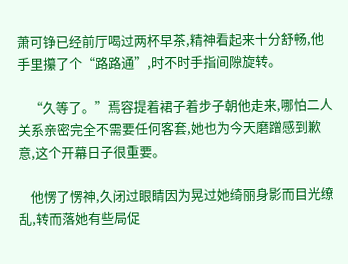萧可铮已经前厅喝过两杯早茶,精神看起来十分舒畅,他手里攥了个“路路通”,时不时手指间隙旋转。

    “久等了。”焉容提着裙子着步子朝他走来,哪怕二人关系亲密完全不需要任何客套,她也为今天磨蹭感到歉意,这个开幕日子很重要。

    他愣了愣神,久闭过眼睛因为晃过她绮丽身影而目光缭乱,转而落她有些局促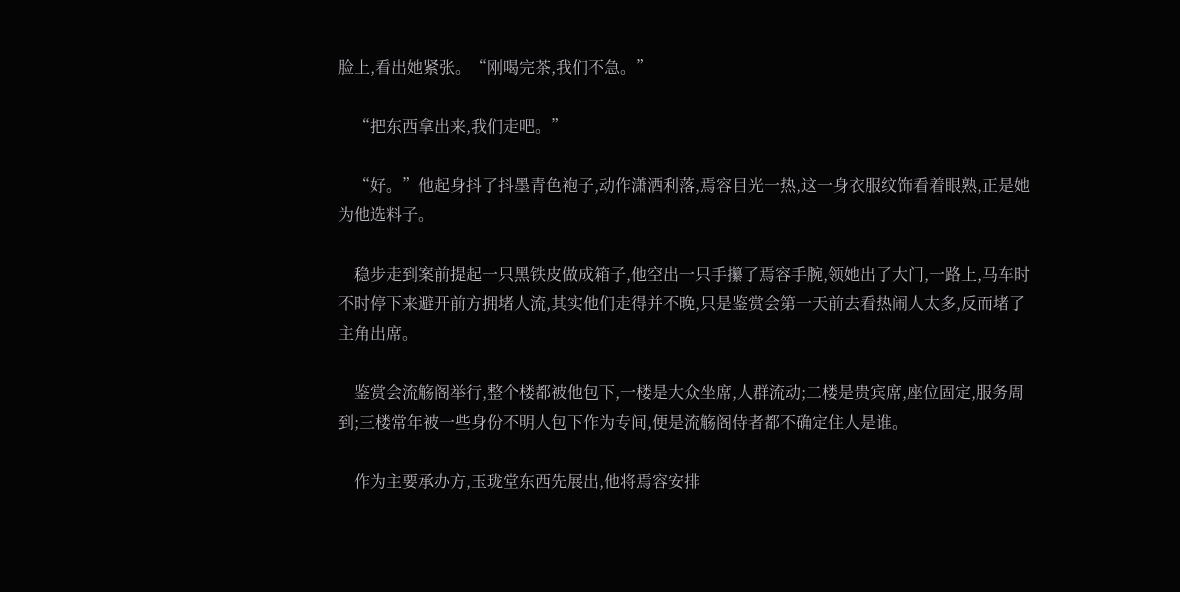脸上,看出她紧张。“刚喝完茶,我们不急。”

    “把东西拿出来,我们走吧。”

    “好。”他起身抖了抖墨青色袍子,动作潇洒利落,焉容目光一热,这一身衣服纹饰看着眼熟,正是她为他选料子。

    稳步走到案前提起一只黑铁皮做成箱子,他空出一只手攥了焉容手腕,领她出了大门,一路上,马车时不时停下来避开前方拥堵人流,其实他们走得并不晚,只是鉴赏会第一天前去看热闹人太多,反而堵了主角出席。

    鉴赏会流觞阁举行,整个楼都被他包下,一楼是大众坐席,人群流动;二楼是贵宾席,座位固定,服务周到;三楼常年被一些身份不明人包下作为专间,便是流觞阁侍者都不确定住人是谁。

    作为主要承办方,玉珑堂东西先展出,他将焉容安排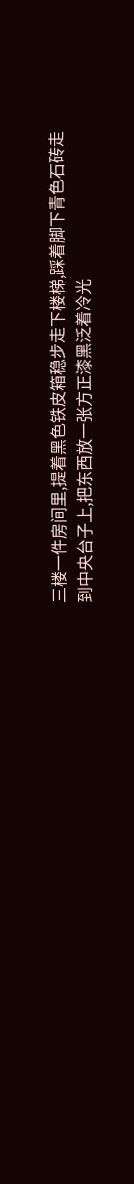三楼一件房间里,提着黑色铁皮箱稳步走下楼梯,踩着脚下青色石砖走到中央台子上,把东西放一张方正漆黑泛着冷光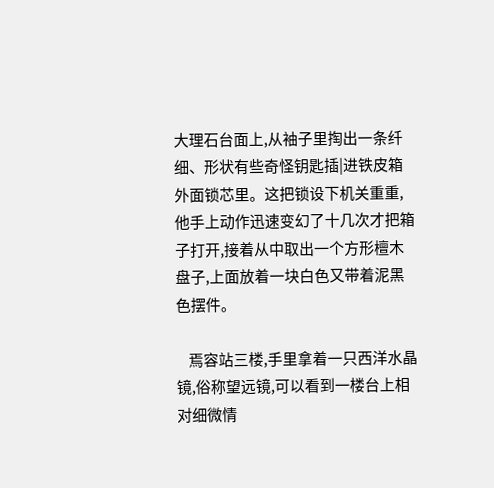大理石台面上,从袖子里掏出一条纤细、形状有些奇怪钥匙插|进铁皮箱外面锁芯里。这把锁设下机关重重,他手上动作迅速变幻了十几次才把箱子打开,接着从中取出一个方形檀木盘子,上面放着一块白色又带着泥黑色摆件。

    焉容站三楼,手里拿着一只西洋水晶镜,俗称望远镜,可以看到一楼台上相对细微情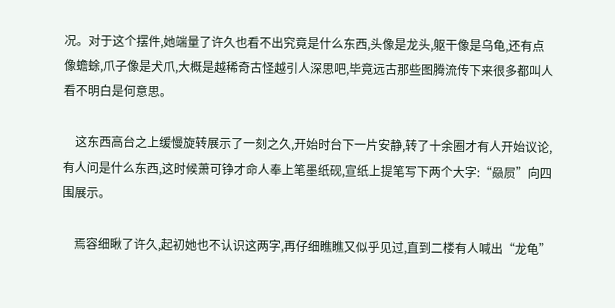况。对于这个摆件,她端量了许久也看不出究竟是什么东西,头像是龙头,躯干像是乌龟,还有点像蟾蜍,爪子像是犬爪,大概是越稀奇古怪越引人深思吧,毕竟远古那些图腾流传下来很多都叫人看不明白是何意思。

    这东西高台之上缓慢旋转展示了一刻之久,开始时台下一片安静,转了十余圈才有人开始议论,有人问是什么东西,这时候萧可铮才命人奉上笔墨纸砚,宣纸上提笔写下两个大字:“赑屃”向四围展示。

    焉容细瞅了许久,起初她也不认识这两字,再仔细瞧瞧又似乎见过,直到二楼有人喊出“龙龟”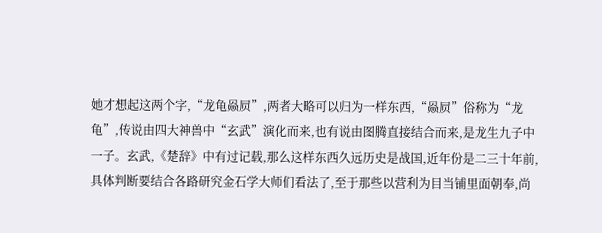她才想起这两个字,“龙龟赑屃”,两者大略可以归为一样东西,“赑屃”俗称为“龙龟”,传说由四大神兽中“玄武”演化而来,也有说由图腾直接结合而来,是龙生九子中一子。玄武,《楚辞》中有过记载,那么这样东西久远历史是战国,近年份是二三十年前,具体判断要结合各路研究金石学大师们看法了,至于那些以营利为目当铺里面朝奉,尚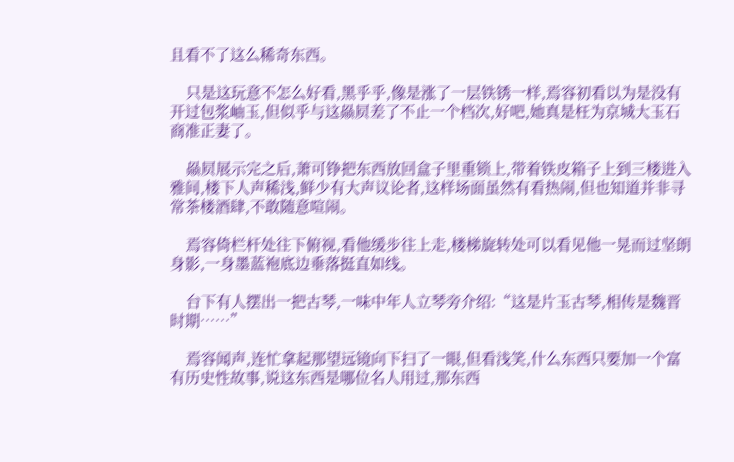且看不了这么稀奇东西。

    只是这玩意不怎么好看,黑乎乎,像是涨了一层铁锈一样,焉容初看以为是没有开过包浆岫玉,但似乎与这赑屃差了不止一个档次,好吧,她真是枉为京城大玉石商准正妻了。

    赑屃展示完之后,萧可铮把东西放回盒子里重锁上,带着铁皮箱子上到三楼进入雅间,楼下人声稀浅,鲜少有大声议论者,这样场面虽然有看热闹,但也知道并非寻常茶楼酒肆,不敢随意喧闹。

    焉容倚栏杆处往下俯视,看他缓步往上走,楼梯旋转处可以看见他一晃而过坚朗身影,一身墨蓝袍底边垂落挺直如线。

    台下有人摆出一把古琴,一味中年人立琴旁介绍:“这是片玉古琴,相传是魏晋时期……”

    焉容闻声,连忙拿起那望远镜向下扫了一眼,但看浅笑,什么东西只要加一个富有历史性故事,说这东西是哪位名人用过,那东西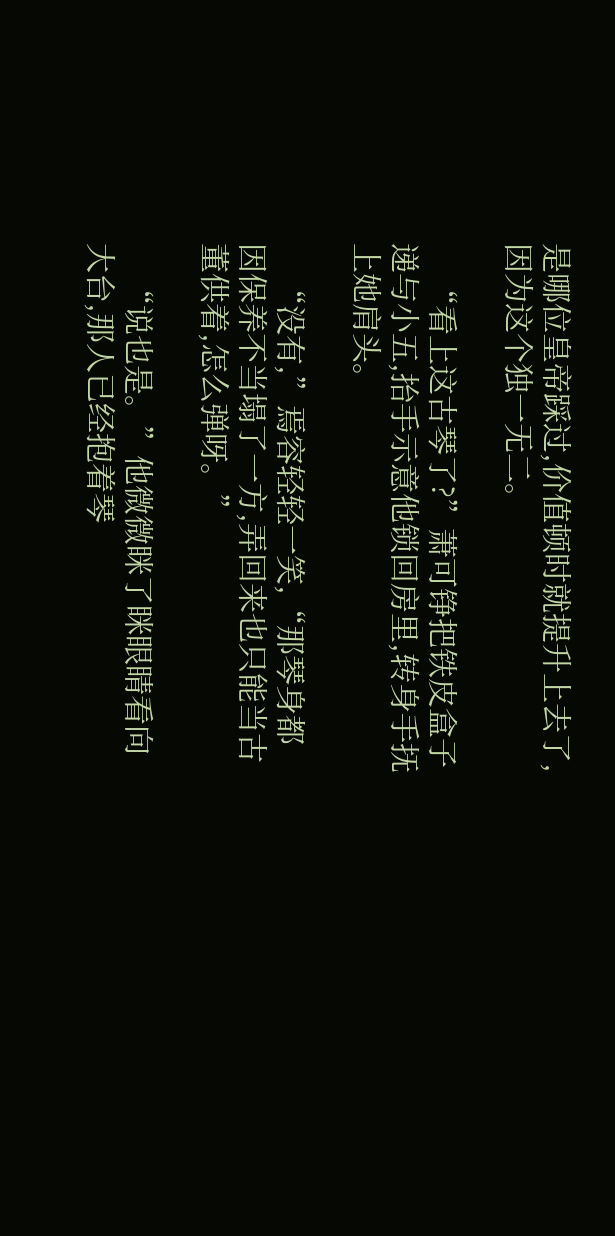是哪位皇帝踩过,价值顿时就提升上去了,因为这个独一无二。

    “看上这古琴了?”萧可铮把铁皮盒子递与小五,抬手示意他锁回房里,转身手抚上她肩头。

    “没有,”焉容轻轻一笑,“那琴身都因保养不当塌了一方,弄回来也只能当古董供着,怎么弹呀。”

    “说也是。”他微微眯了眯眼睛看向大台,那人已经抱着琴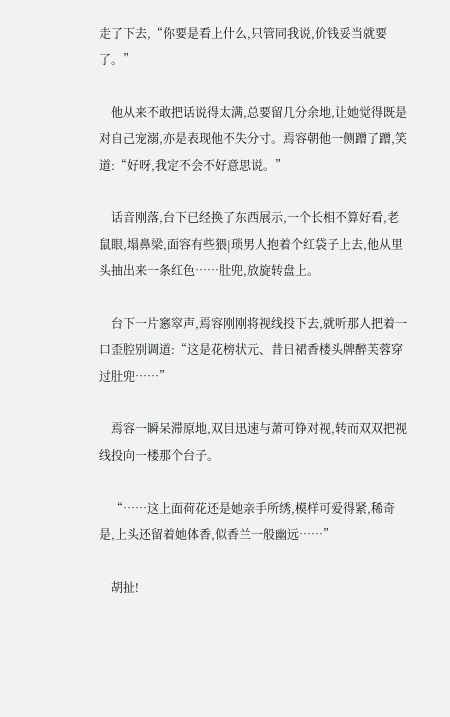走了下去,“你要是看上什么,只管同我说,价钱妥当就要了。”

    他从来不敢把话说得太满,总要留几分余地,让她觉得既是对自己宠溺,亦是表现他不失分寸。焉容朝他一侧蹭了蹭,笑道:“好呀,我定不会不好意思说。”

    话音刚落,台下已经换了东西展示,一个长相不算好看,老鼠眼,塌鼻梁,面容有些猥|琐男人抱着个红袋子上去,他从里头抽出来一条红色……肚兜,放旋转盘上。

    台下一片窸窣声,焉容刚刚将视线投下去,就听那人把着一口歪腔别调道:“这是花榜状元、昔日裙香楼头牌醉芙蓉穿过肚兜……”

    焉容一瞬呆滞原地,双目迅速与萧可铮对视,转而双双把视线投向一楼那个台子。

    “……这上面荷花还是她亲手所绣,模样可爱得紧,稀奇是,上头还留着她体香,似香兰一般幽远……”

    胡扯!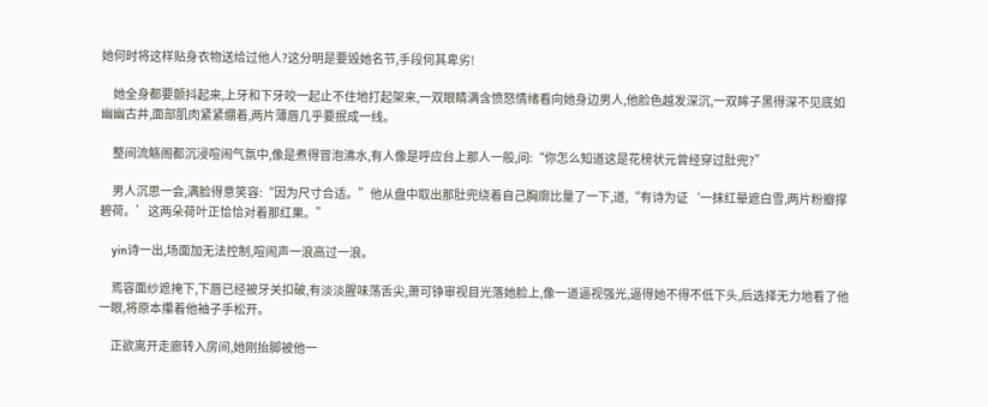她何时将这样贴身衣物送给过他人?这分明是要毁她名节,手段何其卑劣!

    她全身都要颤抖起来,上牙和下牙咬一起止不住地打起架来,一双眼睛满含愤怒情绪看向她身边男人,他脸色越发深沉,一双眸子黑得深不见底如幽幽古井,面部肌肉紧紧绷着,两片薄唇几乎要抿成一线。

    整间流觞阁都沉浸喧闹气氛中,像是煮得冒泡沸水,有人像是呼应台上那人一般,问:“你怎么知道这是花榜状元曾经穿过肚兜?”

    男人沉思一会,满脸得意笑容:“因为尺寸合适。”他从盘中取出那肚兜绕着自己胸廓比量了一下,道,“有诗为证‘一抹红晕遮白雪,两片粉瓣撑碧荷。’这两朵荷叶正恰恰对着那红果。”

    yin诗一出,场面加无法控制,喧闹声一浪高过一浪。

    焉容面纱遮掩下,下唇已经被牙关扣破,有淡淡腥味荡舌尖,萧可铮审视目光落她脸上,像一道逼视强光,逼得她不得不低下头,后选择无力地看了他一眼,将原本攥着他袖子手松开。

    正欲离开走廊转入房间,她刚抬脚被他一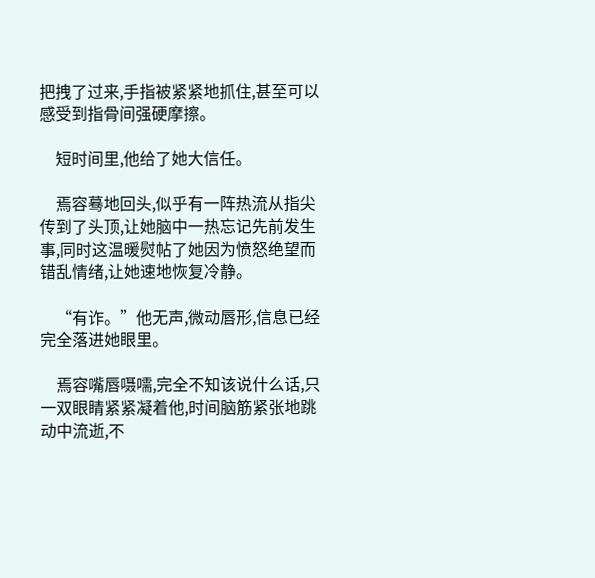把拽了过来,手指被紧紧地抓住,甚至可以感受到指骨间强硬摩擦。

    短时间里,他给了她大信任。

    焉容蓦地回头,似乎有一阵热流从指尖传到了头顶,让她脑中一热忘记先前发生事,同时这温暖熨帖了她因为愤怒绝望而错乱情绪,让她速地恢复冷静。

    “有诈。”他无声,微动唇形,信息已经完全落进她眼里。

    焉容嘴唇嗫嚅,完全不知该说什么话,只一双眼睛紧紧凝着他,时间脑筋紧张地跳动中流逝,不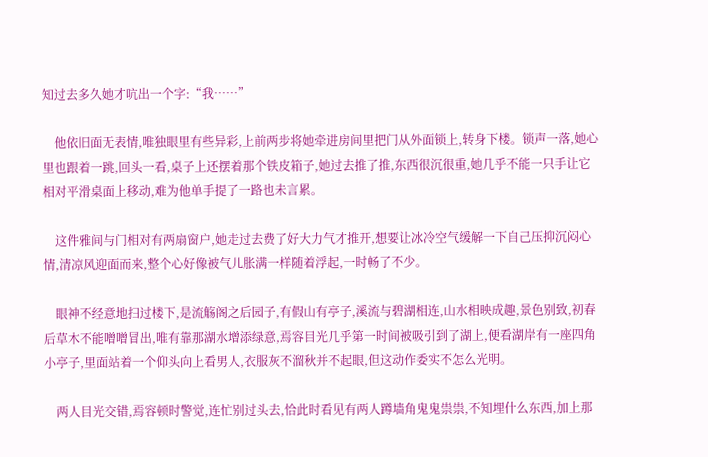知过去多久她才吭出一个字:“我……”

    他依旧面无表情,唯独眼里有些异彩,上前两步将她牵进房间里把门从外面锁上,转身下楼。锁声一落,她心里也跟着一跳,回头一看,桌子上还摆着那个铁皮箱子,她过去推了推,东西很沉很重,她几乎不能一只手让它相对平滑桌面上移动,难为他单手提了一路也未言累。

    这件雅间与门相对有两扇窗户,她走过去费了好大力气才推开,想要让冰冷空气缓解一下自己压抑沉闷心情,清凉风迎面而来,整个心好像被气儿胀满一样随着浮起,一时畅了不少。

    眼神不经意地扫过楼下,是流觞阁之后园子,有假山有亭子,溪流与碧湖相连,山水相映成趣,景色别致,初春后草木不能噌噌冒出,唯有靠那湖水增添绿意,焉容目光几乎第一时间被吸引到了湖上,便看湖岸有一座四角小亭子,里面站着一个仰头向上看男人,衣服灰不溜秋并不起眼,但这动作委实不怎么光明。

    两人目光交错,焉容顿时警觉,连忙别过头去,恰此时看见有两人蹲墙角鬼鬼祟祟,不知埋什么东西,加上那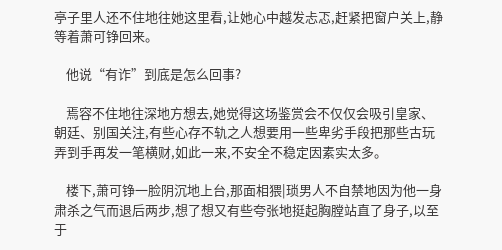亭子里人还不住地往她这里看,让她心中越发忐忑,赶紧把窗户关上,静等着萧可铮回来。

    他说“有诈”到底是怎么回事?

    焉容不住地往深地方想去,她觉得这场鉴赏会不仅仅会吸引皇家、朝廷、别国关注,有些心存不轨之人想要用一些卑劣手段把那些古玩弄到手再发一笔横财,如此一来,不安全不稳定因素实太多。

    楼下,萧可铮一脸阴沉地上台,那面相猥|琐男人不自禁地因为他一身肃杀之气而退后两步,想了想又有些夸张地挺起胸膛站直了身子,以至于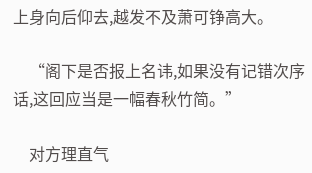上身向后仰去,越发不及萧可铮高大。

    “阁下是否报上名讳,如果没有记错次序话,这回应当是一幅春秋竹简。”

    对方理直气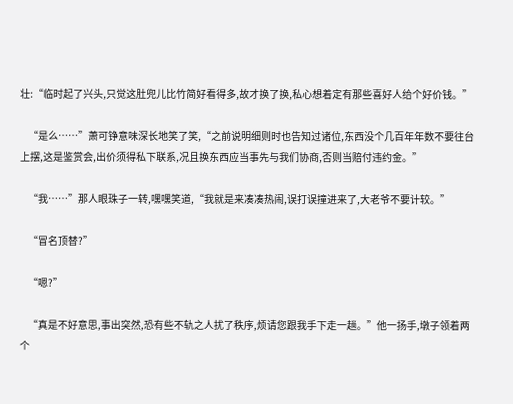壮:“临时起了兴头,只觉这肚兜儿比竹简好看得多,故才换了换,私心想着定有那些喜好人给个好价钱。”

    “是么……”萧可铮意味深长地笑了笑,“之前说明细则时也告知过诸位,东西没个几百年年数不要往台上摆,这是鉴赏会,出价须得私下联系,况且换东西应当事先与我们协商,否则当赔付违约金。”

    “我……”那人眼珠子一转,嘿嘿笑道,“我就是来凑凑热闹,误打误撞进来了,大老爷不要计较。”

    “冒名顶替?”

    “嗯?”

    “真是不好意思,事出突然,恐有些不轨之人扰了秩序,烦请您跟我手下走一趟。”他一扬手,墩子领着两个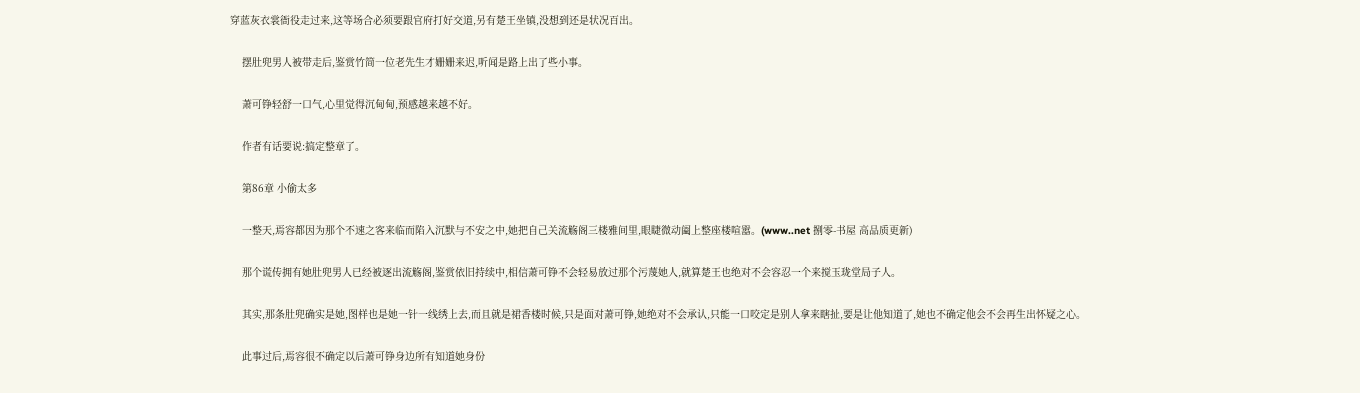穿蓝灰衣裳衙役走过来,这等场合必须要跟官府打好交道,另有楚王坐镇,没想到还是状况百出。

    摆肚兜男人被带走后,鉴赏竹简一位老先生才姗姗来迟,听闻是路上出了些小事。

    萧可铮轻舒一口气,心里觉得沉甸甸,预感越来越不好。

    作者有话要说:搞定整章了。

    第86章 小偷太多

    一整天,焉容都因为那个不速之客来临而陷入沉默与不安之中,她把自己关流觞阁三楼雅间里,眼睫微动阖上整座楼喧嚣。(www..net 捌零-书屋 高品质更新)

    那个谎传拥有她肚兜男人已经被逐出流觞阁,鉴赏依旧持续中,相信萧可铮不会轻易放过那个污蔑她人,就算楚王也绝对不会容忍一个来搅玉珑堂局子人。

    其实,那条肚兜确实是她,图样也是她一针一线绣上去,而且就是裙香楼时候,只是面对萧可铮,她绝对不会承认,只能一口咬定是别人拿来瞎扯,要是让他知道了,她也不确定他会不会再生出怀疑之心。

    此事过后,焉容很不确定以后萧可铮身边所有知道她身份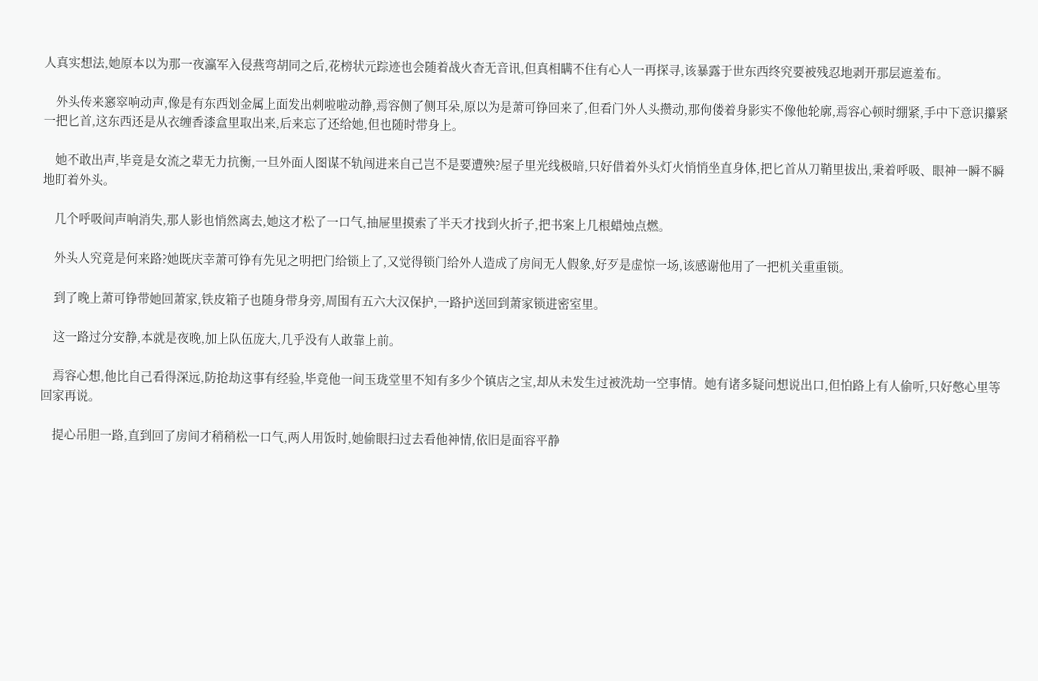人真实想法,她原本以为那一夜瀛军入侵燕弯胡同之后,花榜状元踪迹也会随着战火杳无音讯,但真相瞒不住有心人一再探寻,该暴露于世东西终究要被残忍地剥开那层遮羞布。

    外头传来窸窣响动声,像是有东西划金属上面发出刺啦啦动静,焉容侧了侧耳朵,原以为是萧可铮回来了,但看门外人头攒动,那佝偻着身影实不像他轮廓,焉容心顿时绷紧,手中下意识攥紧一把匕首,这东西还是从衣缠香漆盒里取出来,后来忘了还给她,但也随时带身上。

    她不敢出声,毕竟是女流之辈无力抗衡,一旦外面人图谋不轨闯进来自己岂不是要遭殃?屋子里光线极暗,只好借着外头灯火悄悄坐直身体,把匕首从刀鞘里拔出,秉着呼吸、眼神一瞬不瞬地盯着外头。

    几个呼吸间声响消失,那人影也悄然离去,她这才松了一口气,抽屉里摸索了半天才找到火折子,把书案上几根蜡烛点燃。

    外头人究竟是何来路?她既庆幸萧可铮有先见之明把门给锁上了,又觉得锁门给外人造成了房间无人假象,好歹是虚惊一场,该感谢他用了一把机关重重锁。

    到了晚上萧可铮带她回萧家,铁皮箱子也随身带身旁,周围有五六大汉保护,一路护送回到萧家锁进密室里。

    这一路过分安静,本就是夜晚,加上队伍庞大,几乎没有人敢靠上前。

    焉容心想,他比自己看得深远,防抢劫这事有经验,毕竟他一间玉珑堂里不知有多少个镇店之宝,却从未发生过被洗劫一空事情。她有诸多疑问想说出口,但怕路上有人偷听,只好憋心里等回家再说。

    提心吊胆一路,直到回了房间才稍稍松一口气,两人用饭时,她偷眼扫过去看他神情,依旧是面容平静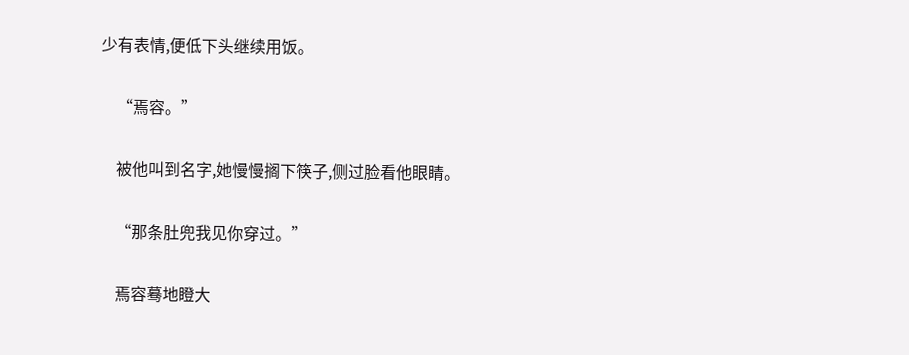少有表情,便低下头继续用饭。

    “焉容。”

    被他叫到名字,她慢慢搁下筷子,侧过脸看他眼睛。

    “那条肚兜我见你穿过。”

    焉容蓦地瞪大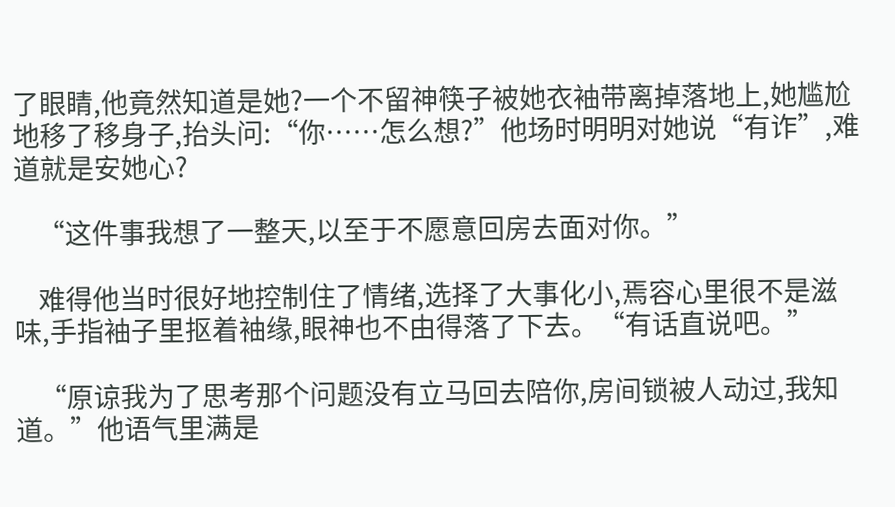了眼睛,他竟然知道是她?一个不留神筷子被她衣袖带离掉落地上,她尴尬地移了移身子,抬头问:“你……怎么想?”他场时明明对她说“有诈”,难道就是安她心?

    “这件事我想了一整天,以至于不愿意回房去面对你。”

    难得他当时很好地控制住了情绪,选择了大事化小,焉容心里很不是滋味,手指袖子里抠着袖缘,眼神也不由得落了下去。“有话直说吧。”

    “原谅我为了思考那个问题没有立马回去陪你,房间锁被人动过,我知道。”他语气里满是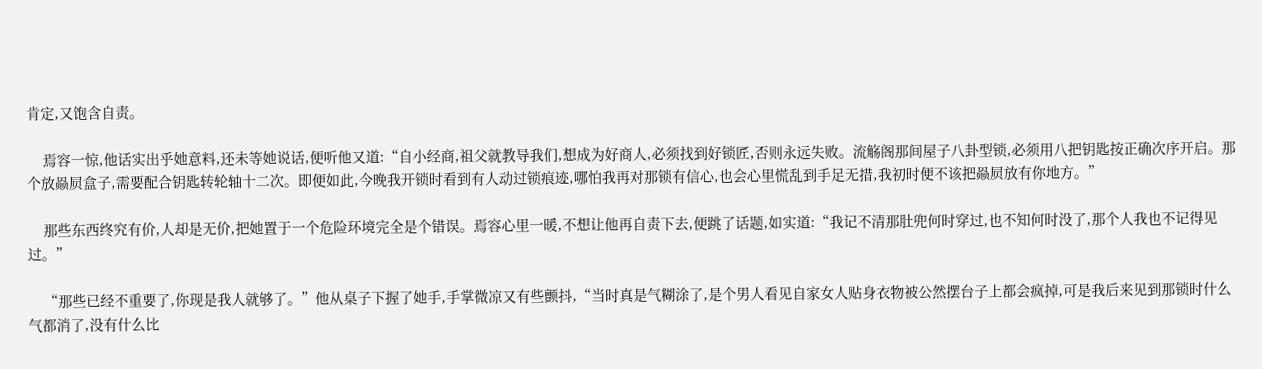肯定,又饱含自责。

    焉容一惊,他话实出乎她意料,还未等她说话,便听他又道:“自小经商,祖父就教导我们,想成为好商人,必须找到好锁匠,否则永远失败。流觞阁那间屋子八卦型锁,必须用八把钥匙按正确次序开启。那个放赑屃盒子,需要配合钥匙转轮轴十二次。即便如此,今晚我开锁时看到有人动过锁痕迹,哪怕我再对那锁有信心,也会心里慌乱到手足无措,我初时便不该把赑屃放有你地方。”

    那些东西终究有价,人却是无价,把她置于一个危险环境完全是个错误。焉容心里一暖,不想让他再自责下去,便跳了话题,如实道:“我记不清那肚兜何时穿过,也不知何时没了,那个人我也不记得见过。”

    “那些已经不重要了,你现是我人就够了。”他从桌子下握了她手,手掌微凉又有些颤抖,“当时真是气糊涂了,是个男人看见自家女人贴身衣物被公然摆台子上都会疯掉,可是我后来见到那锁时什么气都消了,没有什么比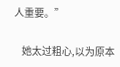人重要。”

    她太过粗心,以为原本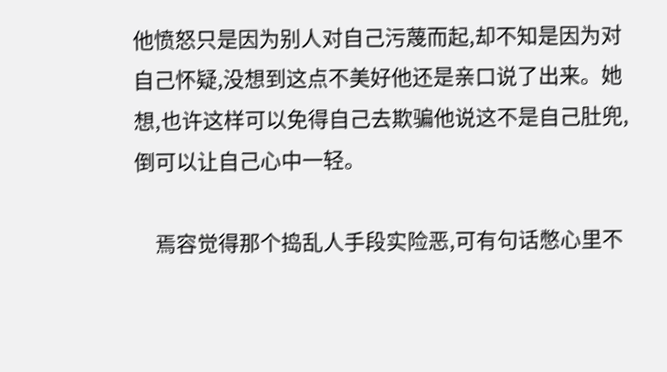他愤怒只是因为别人对自己污蔑而起,却不知是因为对自己怀疑,没想到这点不美好他还是亲口说了出来。她想,也许这样可以免得自己去欺骗他说这不是自己肚兜,倒可以让自己心中一轻。

    焉容觉得那个捣乱人手段实险恶,可有句话憋心里不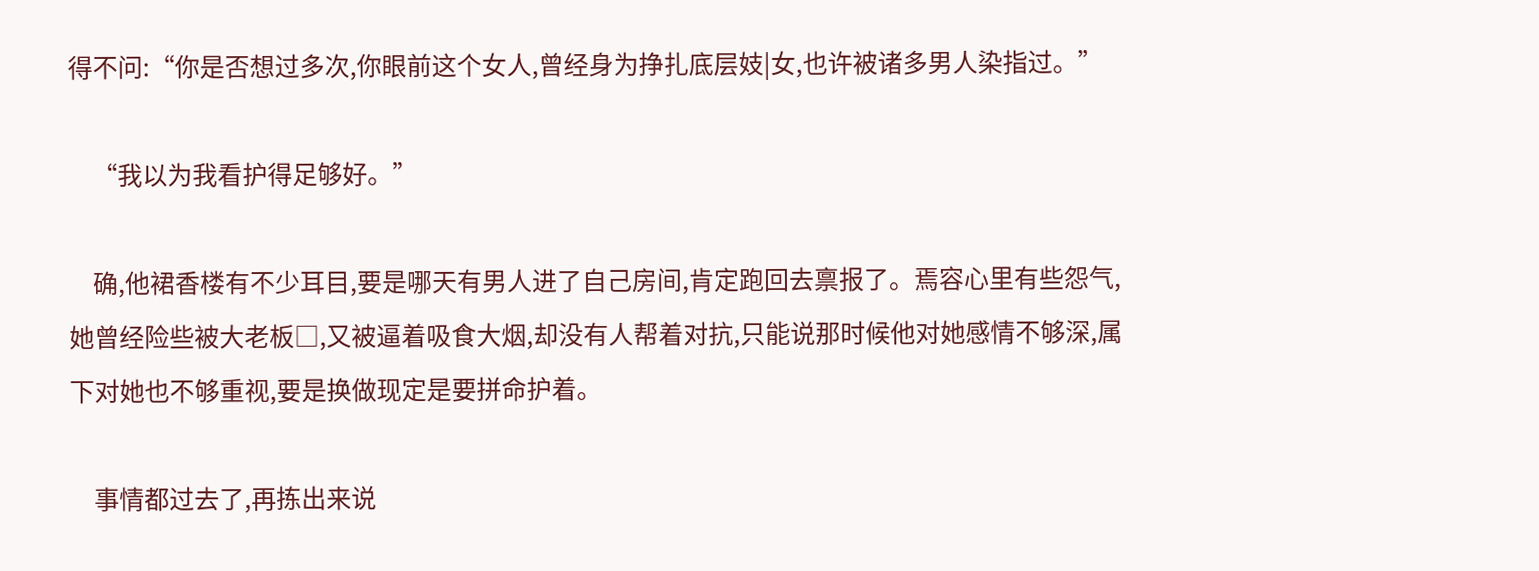得不问:“你是否想过多次,你眼前这个女人,曾经身为挣扎底层妓|女,也许被诸多男人染指过。”

    “我以为我看护得足够好。”

    确,他裙香楼有不少耳目,要是哪天有男人进了自己房间,肯定跑回去禀报了。焉容心里有些怨气,她曾经险些被大老板□,又被逼着吸食大烟,却没有人帮着对抗,只能说那时候他对她感情不够深,属下对她也不够重视,要是换做现定是要拼命护着。

    事情都过去了,再拣出来说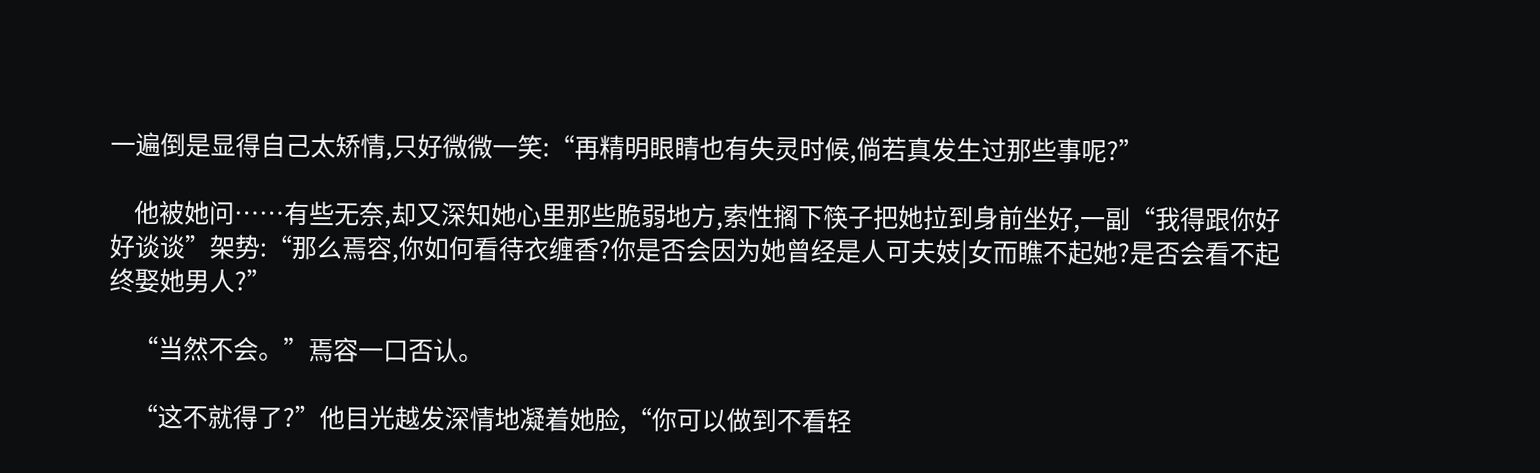一遍倒是显得自己太矫情,只好微微一笑:“再精明眼睛也有失灵时候,倘若真发生过那些事呢?”

    他被她问……有些无奈,却又深知她心里那些脆弱地方,索性搁下筷子把她拉到身前坐好,一副“我得跟你好好谈谈”架势:“那么焉容,你如何看待衣缠香?你是否会因为她曾经是人可夫妓|女而瞧不起她?是否会看不起终娶她男人?”

    “当然不会。”焉容一口否认。

    “这不就得了?”他目光越发深情地凝着她脸,“你可以做到不看轻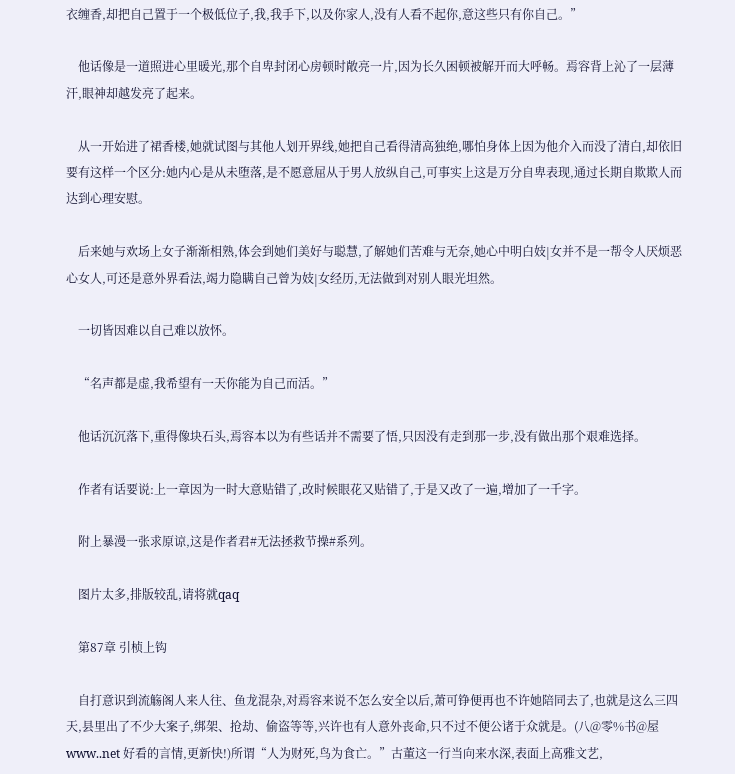衣缠香,却把自己置于一个极低位子,我,我手下,以及你家人,没有人看不起你,意这些只有你自己。”

    他话像是一道照进心里暖光,那个自卑封闭心房顿时敞亮一片,因为长久困顿被解开而大呼畅。焉容背上沁了一层薄汗,眼神却越发亮了起来。

    从一开始进了裙香楼,她就试图与其他人划开界线,她把自己看得清高独绝,哪怕身体上因为他介入而没了清白,却依旧要有这样一个区分:她内心是从未堕落,是不愿意屈从于男人放纵自己,可事实上这是万分自卑表现,通过长期自欺欺人而达到心理安慰。

    后来她与欢场上女子渐渐相熟,体会到她们美好与聪慧,了解她们苦难与无奈,她心中明白妓|女并不是一帮令人厌烦恶心女人,可还是意外界看法,竭力隐瞒自己曾为妓|女经历,无法做到对别人眼光坦然。

    一切皆因难以自己难以放怀。

    “名声都是虚,我希望有一天你能为自己而活。”

    他话沉沉落下,重得像块石头,焉容本以为有些话并不需要了悟,只因没有走到那一步,没有做出那个艰难选择。

    作者有话要说:上一章因为一时大意贴错了,改时候眼花又贴错了,于是又改了一遍,增加了一千字。

    附上暴漫一张求原谅,这是作者君#无法拯救节操#系列。

    图片太多,排版较乱,请将就qaq

    第87章 引桢上钩

    自打意识到流觞阁人来人往、鱼龙混杂,对焉容来说不怎么安全以后,萧可铮便再也不许她陪同去了,也就是这么三四天,县里出了不少大案子,绑架、抢劫、偷盗等等,兴许也有人意外丧命,只不过不便公诸于众就是。(八@零%书@屋 www..net 好看的言情,更新快!)所谓“人为财死,鸟为食亡。”古董这一行当向来水深,表面上高雅文艺,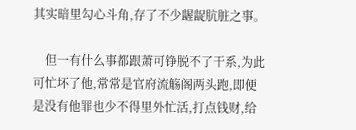其实暗里勾心斗角,存了不少龌龊肮脏之事。

    但一有什么事都跟萧可铮脱不了干系,为此可忙坏了他,常常是官府流觞阁两头跑,即便是没有他罪也少不得里外忙活,打点钱财,给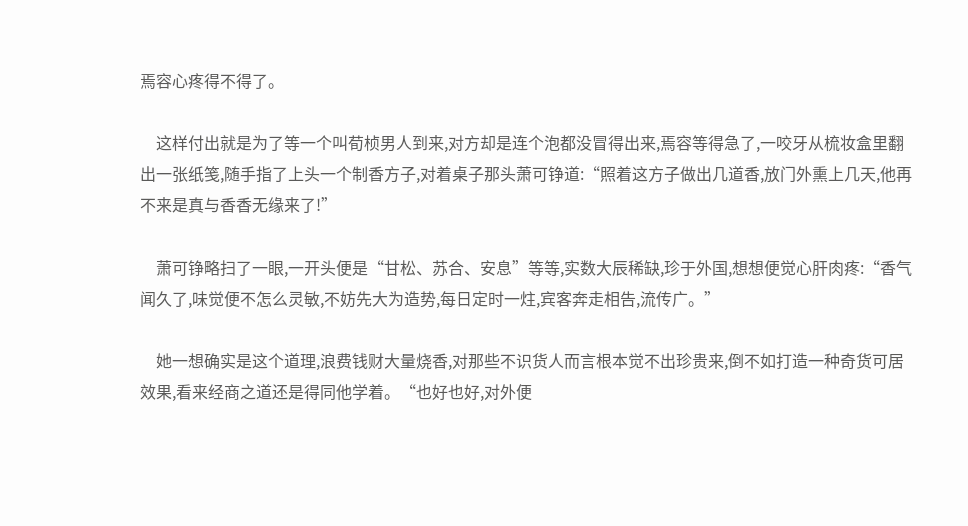焉容心疼得不得了。

    这样付出就是为了等一个叫荀桢男人到来,对方却是连个泡都没冒得出来,焉容等得急了,一咬牙从梳妆盒里翻出一张纸笺,随手指了上头一个制香方子,对着桌子那头萧可铮道:“照着这方子做出几道香,放门外熏上几天,他再不来是真与香香无缘来了!”

    萧可铮略扫了一眼,一开头便是“甘松、苏合、安息”等等,实数大辰稀缺,珍于外国,想想便觉心肝肉疼:“香气闻久了,味觉便不怎么灵敏,不妨先大为造势,每日定时一炷,宾客奔走相告,流传广。”

    她一想确实是这个道理,浪费钱财大量烧香,对那些不识货人而言根本觉不出珍贵来,倒不如打造一种奇货可居效果,看来经商之道还是得同他学着。“也好也好,对外便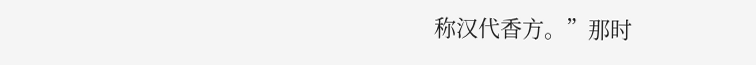称汉代香方。”那时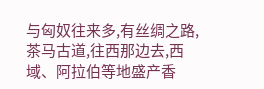与匈奴往来多,有丝绸之路,茶马古道,往西那边去,西域、阿拉伯等地盛产香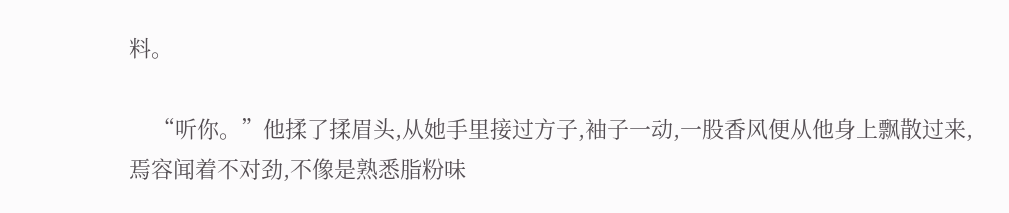料。

    “听你。”他揉了揉眉头,从她手里接过方子,袖子一动,一股香风便从他身上飘散过来,焉容闻着不对劲,不像是熟悉脂粉味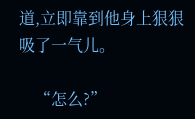道,立即靠到他身上狠狠吸了一气儿。

    “怎么?”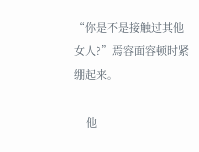“你是不是接触过其他女人?”焉容面容顿时紧绷起来。

    他